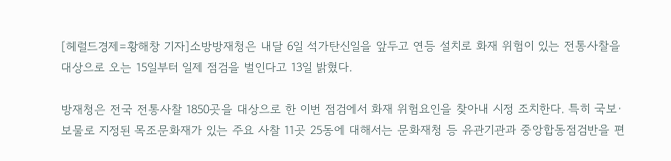[헤럴드경제=황해창 기자]소방방재청은 내달 6일 석가탄신일을 앞두고 연등 설치로 화재 위험이 있는 전통사찰을 대상으로 오는 15일부터 일제 점검을 벌인다고 13일 밝혔다.

방재청은 전국 전통사찰 1850곳을 대상으로 한 이번 점검에서 화재 위험요인을 찾아내 시정 조치한다. 특히 국보·보물로 지정된 목조문화재가 있는 주요 사찰 11곳 25동에 대해서는 문화재청 등 유관기관과 중앙합동점검반을 편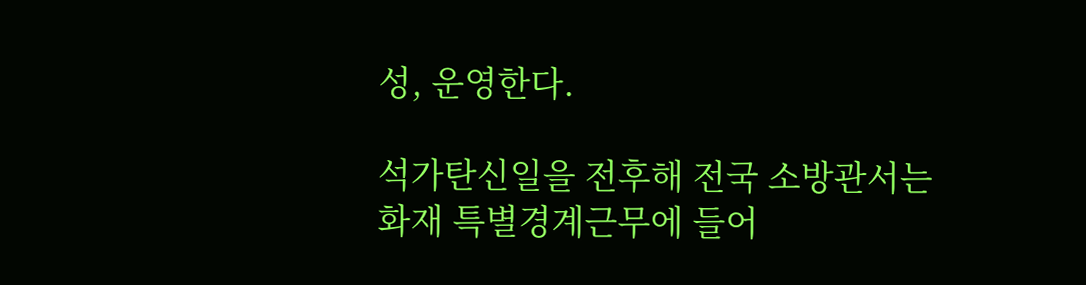성, 운영한다.

석가탄신일을 전후해 전국 소방관서는 화재 특별경계근무에 들어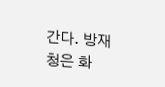간다. 방재청은 화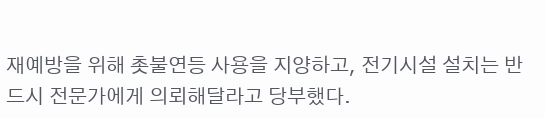재예방을 위해 촛불연등 사용을 지양하고, 전기시설 설치는 반드시 전문가에게 의뢰해달라고 당부했다.